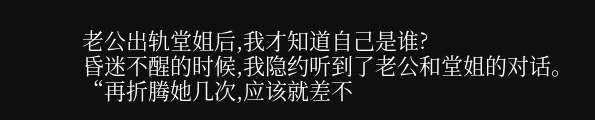老公出轨堂姐后,我才知道自己是谁?
昏迷不醒的时候,我隐约听到了老公和堂姐的对话。
“再折腾她几次,应该就差不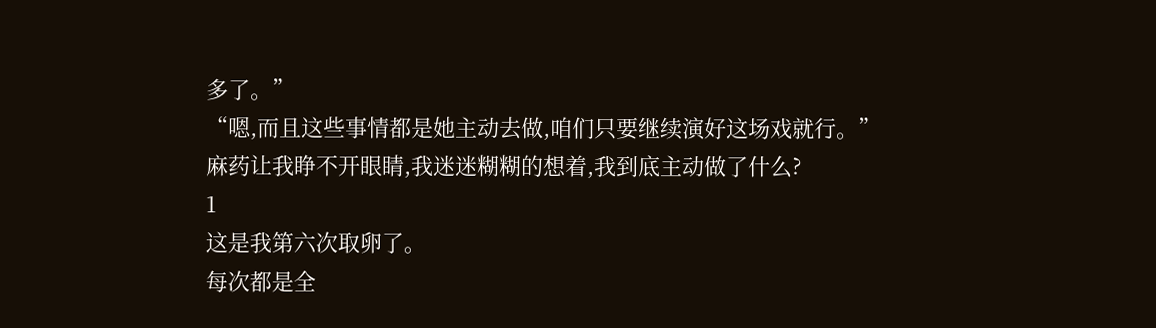多了。”
“嗯,而且这些事情都是她主动去做,咱们只要继续演好这场戏就行。”
麻药让我睁不开眼睛,我迷迷糊糊的想着,我到底主动做了什么?
1
这是我第六次取卵了。
每次都是全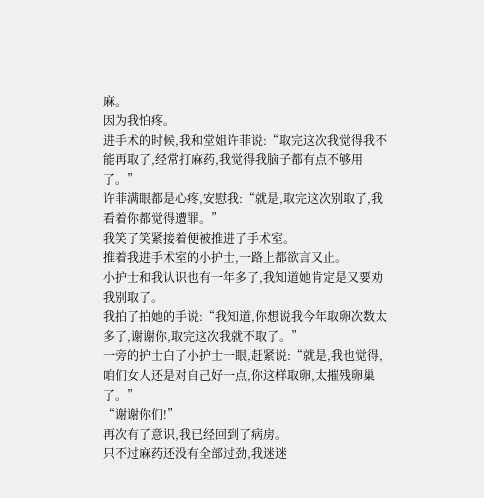麻。
因为我怕疼。
进手术的时候,我和堂姐许菲说:“取完这次我觉得我不能再取了,经常打麻药,我觉得我脑子都有点不够用了。”
许菲满眼都是心疼,安慰我:“就是,取完这次别取了,我看着你都觉得遭罪。”
我笑了笑紧接着便被推进了手术室。
推着我进手术室的小护士,一路上都欲言又止。
小护士和我认识也有一年多了,我知道她肯定是又要劝我别取了。
我拍了拍她的手说:“我知道,你想说我今年取卵次数太多了,谢谢你,取完这次我就不取了。”
一旁的护士白了小护士一眼,赶紧说:“就是,我也觉得,咱们女人还是对自己好一点,你这样取卵,太摧残卵巢了。”
“谢谢你们!”
再次有了意识,我已经回到了病房。
只不过麻药还没有全部过劲,我迷迷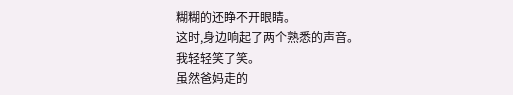糊糊的还睁不开眼睛。
这时,身边响起了两个熟悉的声音。
我轻轻笑了笑。
虽然爸妈走的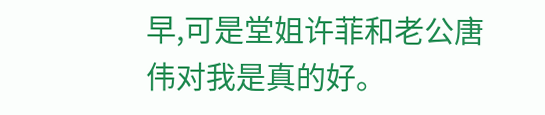早,可是堂姐许菲和老公唐伟对我是真的好。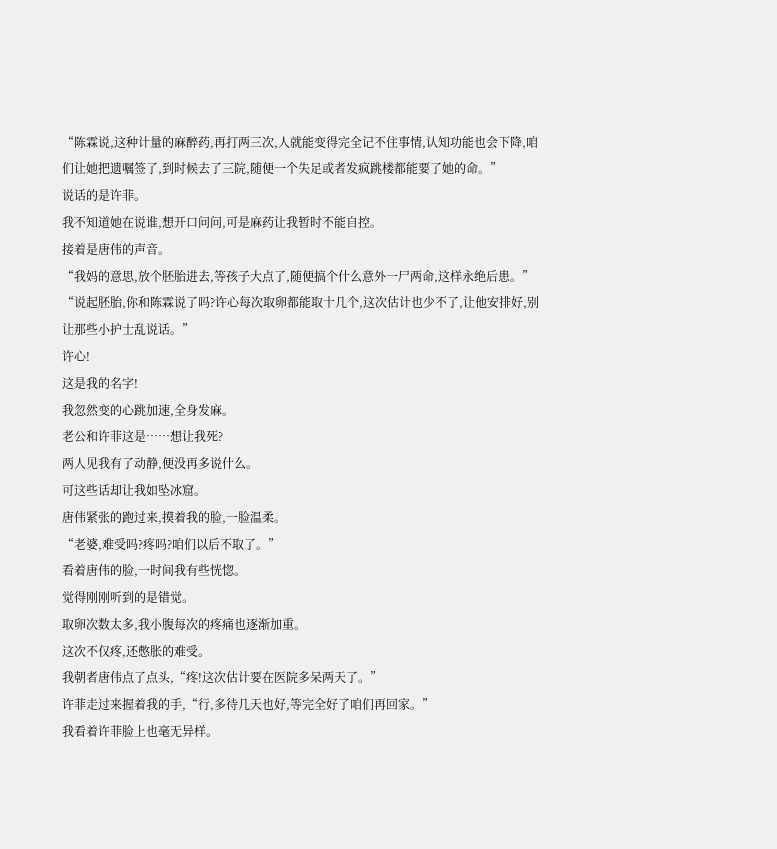“陈霖说,这种计量的麻醉药,再打两三次,人就能变得完全记不住事情,认知功能也会下降,咱们让她把遗嘱签了,到时候去了三院,随便一个失足或者发疯跳楼都能要了她的命。”
说话的是许菲。
我不知道她在说谁,想开口问问,可是麻药让我暂时不能自控。
接着是唐伟的声音。
“我妈的意思,放个胚胎进去,等孩子大点了,随便搞个什么意外一尸两命,这样永绝后患。”
“说起胚胎,你和陈霖说了吗?许心每次取卵都能取十几个,这次估计也少不了,让他安排好,别让那些小护士乱说话。”
许心!
这是我的名字!
我忽然变的心跳加速,全身发麻。
老公和许菲这是……想让我死?
两人见我有了动静,便没再多说什么。
可这些话却让我如坠冰窟。
唐伟紧张的跑过来,摸着我的脸,一脸温柔。
“老婆,难受吗?疼吗?咱们以后不取了。”
看着唐伟的脸,一时间我有些恍惚。
觉得刚刚听到的是错觉。
取卵次数太多,我小腹每次的疼痛也逐渐加重。
这次不仅疼,还憋胀的难受。
我朝者唐伟点了点头,“疼!这次估计要在医院多呆两天了。”
许菲走过来握着我的手,“行,多待几天也好,等完全好了咱们再回家。”
我看着许菲脸上也毫无异样。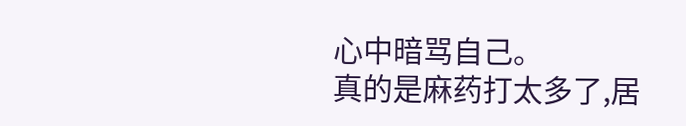心中暗骂自己。
真的是麻药打太多了,居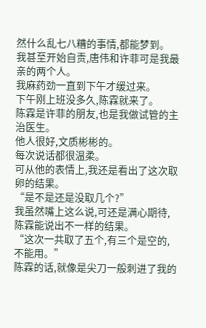然什么乱七八糟的事情,都能梦到。
我甚至开始自责,唐伟和许菲可是我最亲的两个人。
我麻药劲一直到下午才缓过来。
下午刚上班没多久,陈霖就来了。
陈霖是许菲的朋友,也是我做试管的主治医生。
他人很好,文质彬彬的。
每次说话都很温柔。
可从他的表情上,我还是看出了这次取卵的结果。
“是不是还是没取几个?”
我虽然嘴上这么说,可还是满心期待,陈霖能说出不一样的结果。
“这次一共取了五个,有三个是空的,不能用。”
陈霖的话,就像是尖刀一般刺进了我的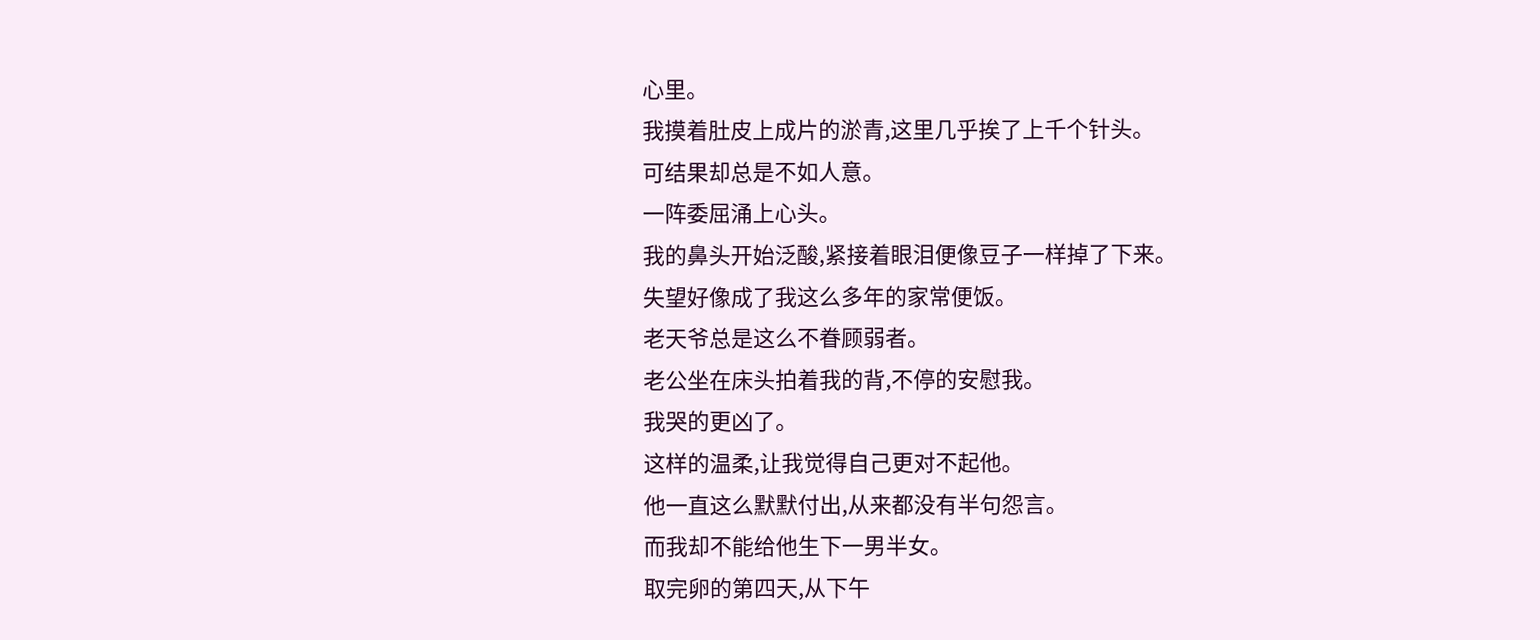心里。
我摸着肚皮上成片的淤青,这里几乎挨了上千个针头。
可结果却总是不如人意。
一阵委屈涌上心头。
我的鼻头开始泛酸,紧接着眼泪便像豆子一样掉了下来。
失望好像成了我这么多年的家常便饭。
老天爷总是这么不眷顾弱者。
老公坐在床头拍着我的背,不停的安慰我。
我哭的更凶了。
这样的温柔,让我觉得自己更对不起他。
他一直这么默默付出,从来都没有半句怨言。
而我却不能给他生下一男半女。
取完卵的第四天,从下午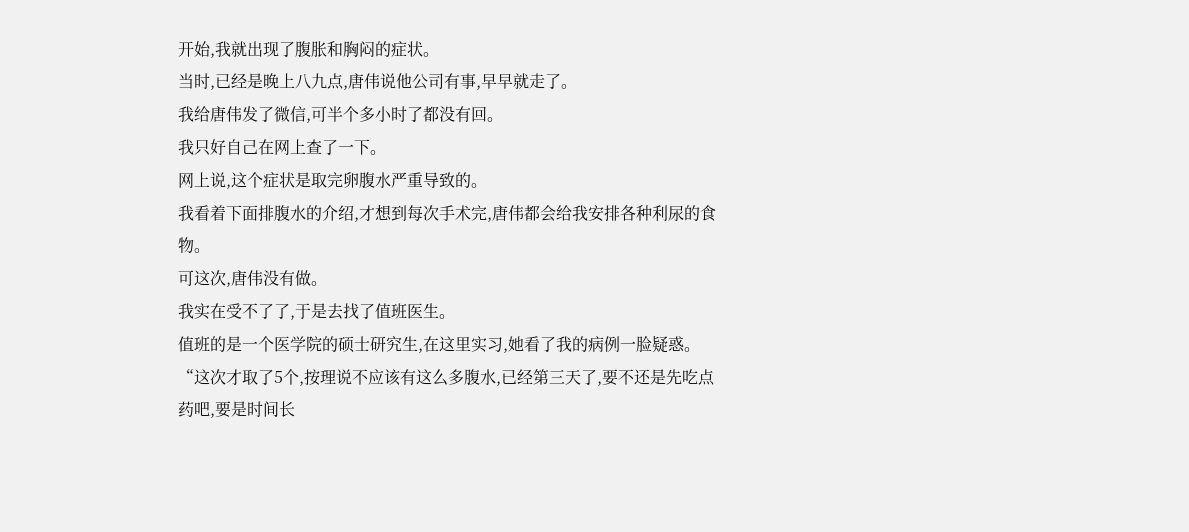开始,我就出现了腹胀和胸闷的症状。
当时,已经是晚上八九点,唐伟说他公司有事,早早就走了。
我给唐伟发了微信,可半个多小时了都没有回。
我只好自己在网上查了一下。
网上说,这个症状是取完卵腹水严重导致的。
我看着下面排腹水的介绍,才想到每次手术完,唐伟都会给我安排各种利尿的食物。
可这次,唐伟没有做。
我实在受不了了,于是去找了值班医生。
值班的是一个医学院的硕士研究生,在这里实习,她看了我的病例一脸疑惑。
“这次才取了5个,按理说不应该有这么多腹水,已经第三天了,要不还是先吃点药吧,要是时间长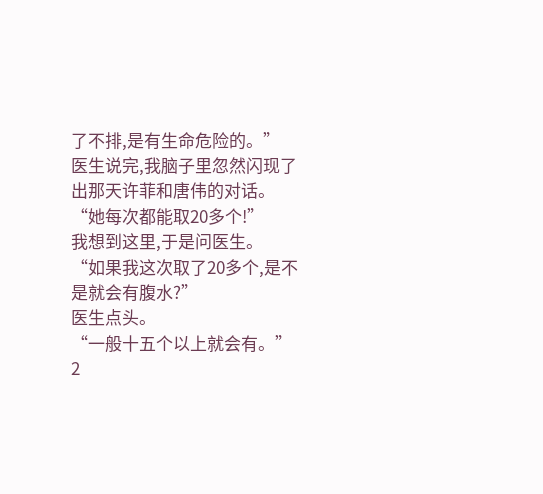了不排,是有生命危险的。”
医生说完,我脑子里忽然闪现了出那天许菲和唐伟的对话。
“她每次都能取20多个!”
我想到这里,于是问医生。
“如果我这次取了20多个,是不是就会有腹水?”
医生点头。
“一般十五个以上就会有。”
2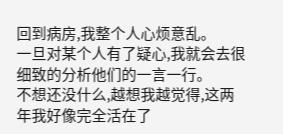回到病房,我整个人心烦意乱。
一旦对某个人有了疑心,我就会去很细致的分析他们的一言一行。
不想还没什么,越想我越觉得,这两年我好像完全活在了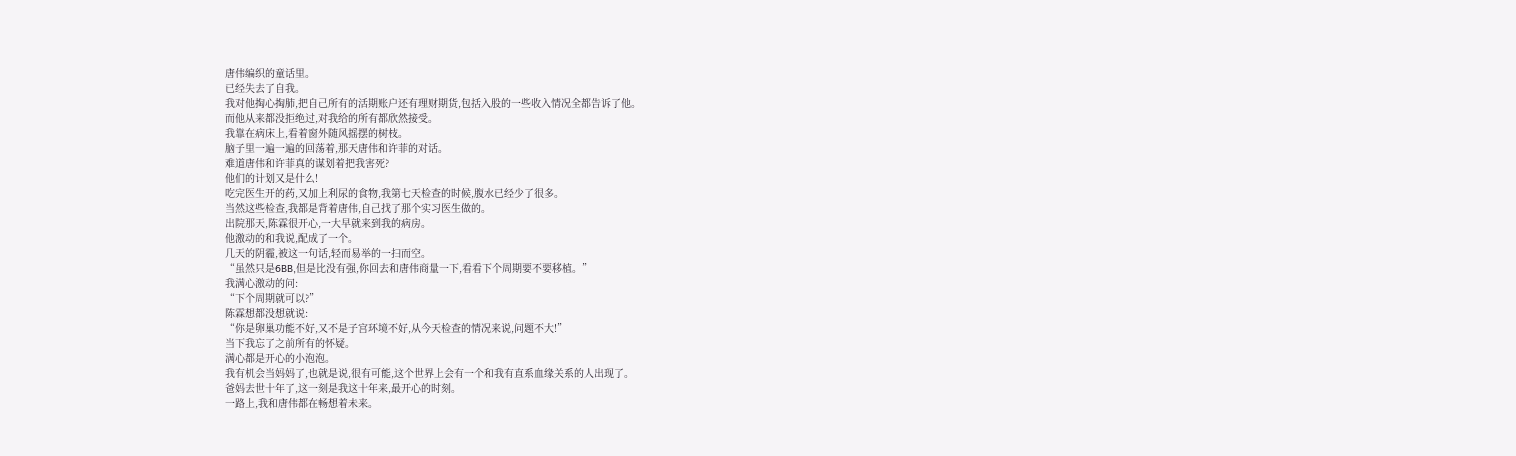唐伟编织的童话里。
已经失去了自我。
我对他掏心掏肺,把自己所有的活期账户还有理财期货,包括入股的一些收入情况全都告诉了他。
而他从来都没拒绝过,对我给的所有都欣然接受。
我靠在病床上,看着窗外随风摇摆的树枝。
脑子里一遍一遍的回荡着,那天唐伟和许菲的对话。
难道唐伟和许菲真的谋划着把我害死?
他们的计划又是什么!
吃完医生开的药,又加上利尿的食物,我第七天检查的时候,腹水已经少了很多。
当然这些检查,我都是背着唐伟,自己找了那个实习医生做的。
出院那天,陈霖很开心,一大早就来到我的病房。
他激动的和我说,配成了一个。
几天的阴霾,被这一句话,轻而易举的一扫而空。
“虽然只是6BB,但是比没有强,你回去和唐伟商量一下,看看下个周期要不要移植。”
我满心激动的问:
“下个周期就可以?”
陈霖想都没想就说:
“你是卵巢功能不好,又不是子宫环境不好,从今天检查的情况来说,问题不大!”
当下我忘了之前所有的怀疑。
满心都是开心的小泡泡。
我有机会当妈妈了,也就是说,很有可能,这个世界上会有一个和我有直系血缘关系的人出现了。
爸妈去世十年了,这一刻是我这十年来,最开心的时刻。
一路上,我和唐伟都在畅想着未来。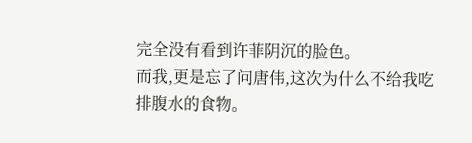完全没有看到许菲阴沉的脸色。
而我,更是忘了问唐伟,这次为什么不给我吃排腹水的食物。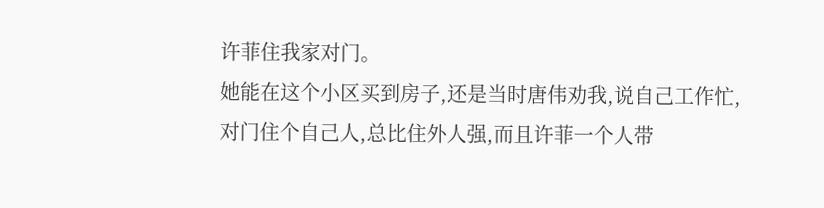许菲住我家对门。
她能在这个小区买到房子,还是当时唐伟劝我,说自己工作忙,对门住个自己人,总比住外人强,而且许菲一个人带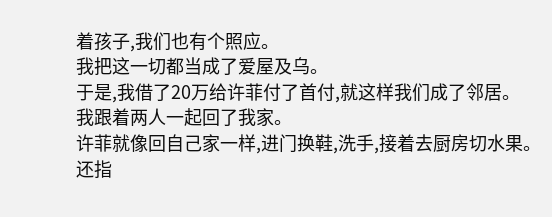着孩子,我们也有个照应。
我把这一切都当成了爱屋及乌。
于是,我借了20万给许菲付了首付,就这样我们成了邻居。
我跟着两人一起回了我家。
许菲就像回自己家一样,进门换鞋,洗手,接着去厨房切水果。
还指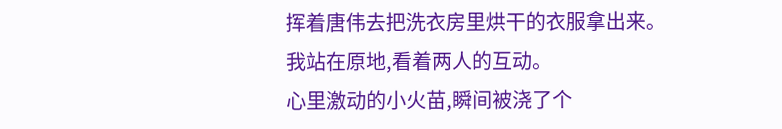挥着唐伟去把洗衣房里烘干的衣服拿出来。
我站在原地,看着两人的互动。
心里激动的小火苗,瞬间被浇了个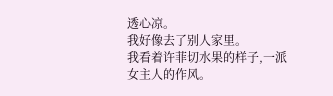透心凉。
我好像去了别人家里。
我看着许菲切水果的样子,一派女主人的作风。